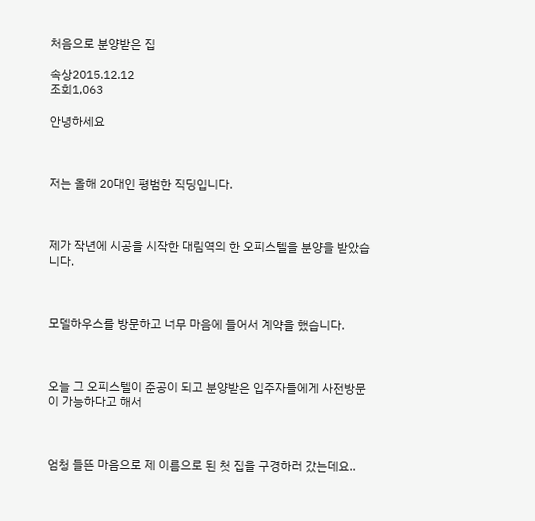처음으로 분양받은 집

속상2015.12.12
조회1,063

안녕하세요



저는 올해 20대인 평범한 직딩입니다.



제가 작년에 시공을 시작한 대림역의 한 오피스텔을 분양을 받았습니다.



모델하우스를 방문하고 너무 마음에 들어서 계약을 했습니다.



오늘 그 오피스텔이 준공이 되고 분양받은 입주자들에게 사전방문이 가능하다고 해서



엄청 들뜬 마음으로 제 이름으로 된 첫 집을 구경하러 갔는데요..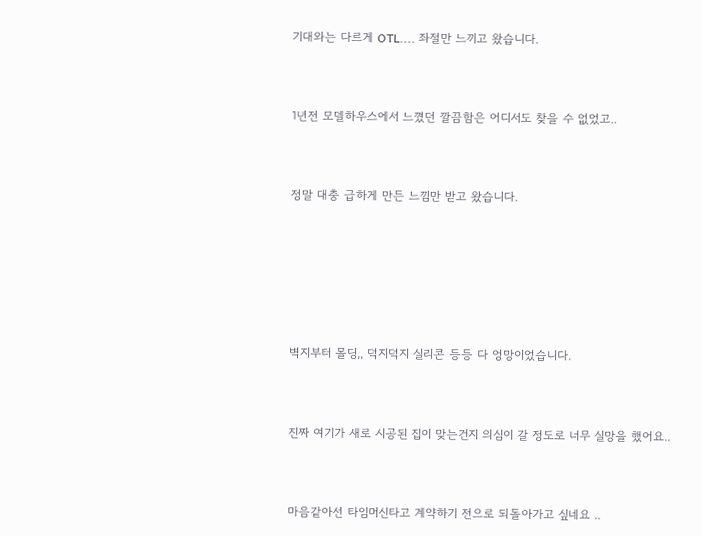기대와는 다르게 OTL.... 좌절만 느끼고 왔습니다.



1년전 모델하우스에서 느꼈던 깔끔함은 어디서도 찾을 수 없었고..



정말 대충 급하게 만든 느낌만 받고 왔습니다.







벽지부터 몰딩,, 덕지덕지 실리콘 등등 다 엉망이었습니다.



진짜 여기가 새로 시공된 집이 맞는건지 의심이 갈 정도로 너무 실망을 했어요..



마음같아선 타임머신타고 계약하기 전으로 되돌아가고 싶네요 ..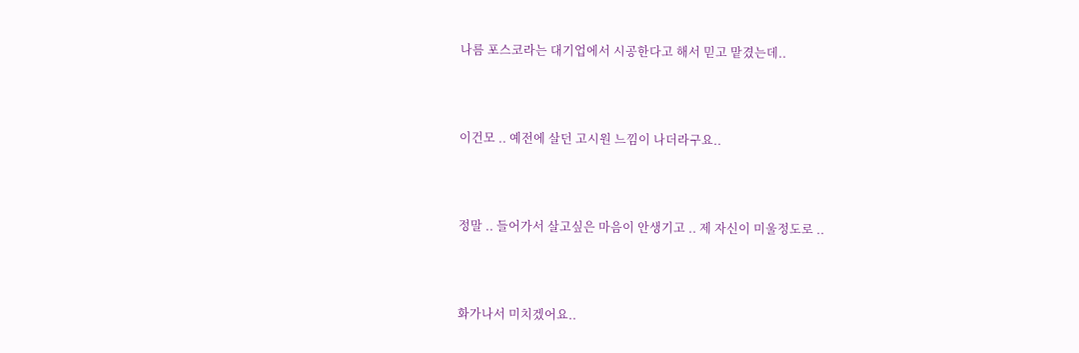나름 포스코라는 대기업에서 시공한다고 해서 믿고 맡겼는데..



이건모 .. 예전에 살던 고시원 느낌이 나더라구요..



정말 .. 들어가서 살고싶은 마음이 안생기고 .. 제 자신이 미울정도로 ..



화가나서 미치겠어요..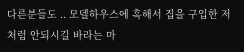다른분들도 .. 모델하우스에 혹해서 집을 구입한 저처럼 안되시길 바라는 마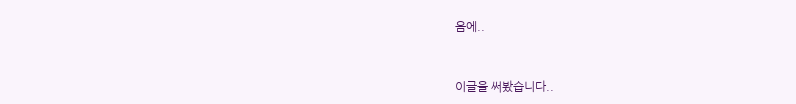음에..



이글을 써봤습니다..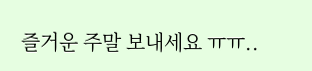즐거운 주말 보내세요 ㅠㅠ..